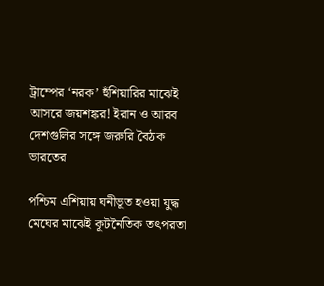ট্রাম্পের ‘নরক’ হুঁশিয়ারির মাঝেই আসরে জয়শঙ্কর! ইরান ও আরব দেশগুলির সঙ্গে জরুরি বৈঠক ভারতের

পশ্চিম এশিয়ায় ঘনীভূত হওয়া যুদ্ধ মেঘের মাঝেই কূটনৈতিক তৎপরতা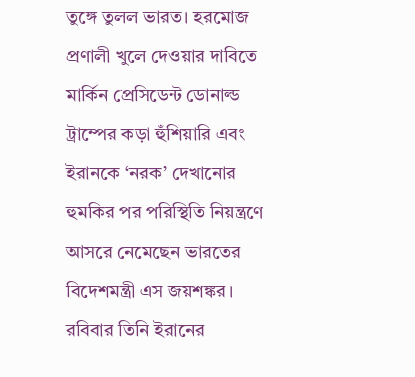তুঙ্গে তুলল ভারত। হরমোজ প্রণালী খুলে দেওয়ার দাবিতে মার্কিন প্রেসিডেন্ট ডোনাল্ড ট্রাম্পের কড়া হুঁশিয়ারি এবং ইরানকে ‘নরক’ দেখানোর হুমকির পর পরিস্থিতি নিয়ন্ত্রণে আসরে নেমেছেন ভারতের বিদেশমন্ত্রী এস জয়শঙ্কর। রবিবার তিনি ইরানের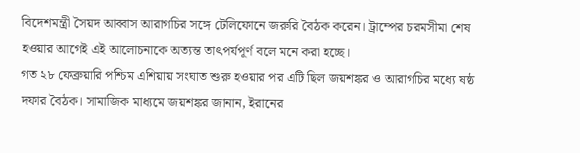বিদেশমন্ত্রী সৈয়দ আব্বাস আরাগচির সঙ্গে টেলিফোনে জরুরি বৈঠক করেন। ট্রাম্পের চরমসীমা শেষ হওয়ার আগেই এই আলোচনাকে অত্যন্ত তাৎপর্যপূর্ণ বলে মনে করা হচ্ছে।
গত ২৮ ফেব্রুয়ারি পশ্চিম এশিয়ায় সংঘাত শুরু হওয়ার পর এটি ছিল জয়শঙ্কর ও আরাগচির মধ্যে ষষ্ঠ দফার বৈঠক। সামাজিক মাধ্যমে জয়শঙ্কর জানান, ইরানের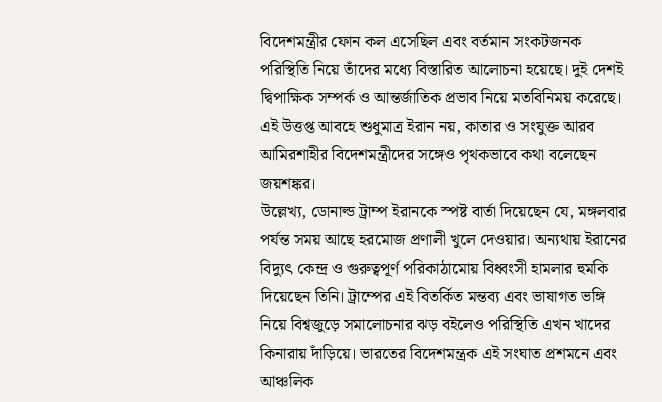বিদেশমন্ত্রীর ফোন কল এসেছিল এবং বর্তমান সংকটজনক পরিস্থিতি নিয়ে তাঁদের মধ্যে বিস্তারিত আলোচনা হয়েছে। দুই দেশই দ্বিপাক্ষিক সম্পর্ক ও আন্তর্জাতিক প্রভাব নিয়ে মতবিনিময় করেছে। এই উত্তপ্ত আবহে শুধুমাত্র ইরান নয়, কাতার ও সংযুক্ত আরব আমিরশাহীর বিদেশমন্ত্রীদের সঙ্গেও পৃথকভাবে কথা বলেছেন জয়শঙ্কর।
উল্লেখ্য, ডোনাল্ড ট্রাম্প ইরানকে স্পষ্ট বার্তা দিয়েছেন যে, মঙ্গলবার পর্যন্ত সময় আছে হরমোজ প্রণালী খুলে দেওয়ার। অন্যথায় ইরানের বিদ্যুৎ কেন্দ্র ও গুরুত্বপূর্ণ পরিকাঠামোয় বিধ্বংসী হামলার হুমকি দিয়েছেন তিনি। ট্রাম্পের এই বিতর্কিত মন্তব্য এবং ভাষাগত ভঙ্গি নিয়ে বিশ্বজুড়ে সমালোচনার ঝড় বইলেও পরিস্থিতি এখন খাদের কিনারায় দাঁড়িয়ে। ভারতের বিদেশমন্ত্রক এই সংঘাত প্রশমনে এবং আঞ্চলিক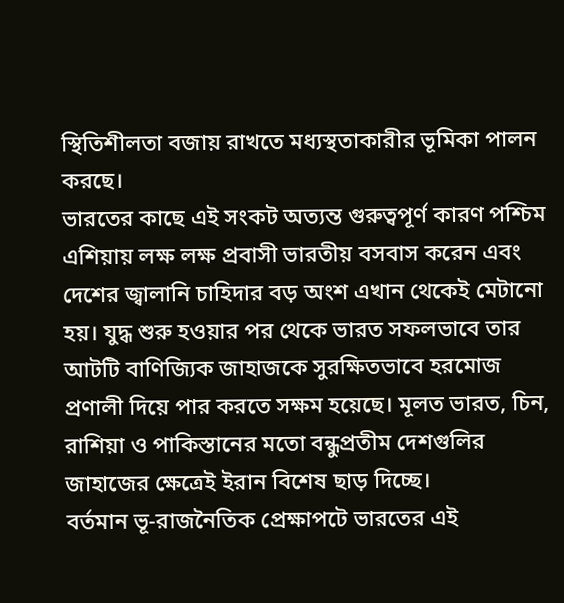স্থিতিশীলতা বজায় রাখতে মধ্যস্থতাকারীর ভূমিকা পালন করছে।
ভারতের কাছে এই সংকট অত্যন্ত গুরুত্বপূর্ণ কারণ পশ্চিম এশিয়ায় লক্ষ লক্ষ প্রবাসী ভারতীয় বসবাস করেন এবং দেশের জ্বালানি চাহিদার বড় অংশ এখান থেকেই মেটানো হয়। যুদ্ধ শুরু হওয়ার পর থেকে ভারত সফলভাবে তার আটটি বাণিজ্যিক জাহাজকে সুরক্ষিতভাবে হরমোজ প্রণালী দিয়ে পার করতে সক্ষম হয়েছে। মূলত ভারত, চিন, রাশিয়া ও পাকিস্তানের মতো বন্ধুপ্রতীম দেশগুলির জাহাজের ক্ষেত্রেই ইরান বিশেষ ছাড় দিচ্ছে।
বর্তমান ভূ-রাজনৈতিক প্রেক্ষাপটে ভারতের এই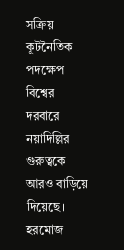সক্রিয় কূটনৈতিক পদক্ষেপ বিশ্বের দরবারে নয়াদিল্লির গুরুত্বকে আরও বাড়িয়ে দিয়েছে। হরমোজ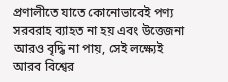প্রণালীতে যাতে কোনোভাবেই পণ্য সরবরাহ ব্যাহত না হয় এবং উত্তেজনা আরও বৃদ্ধি না পায়, সেই লক্ষ্যেই আরব বিশ্বের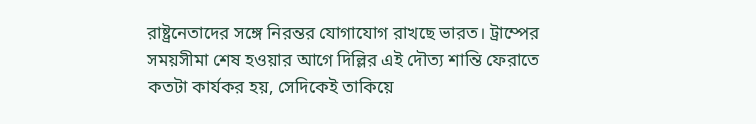রাষ্ট্রনেতাদের সঙ্গে নিরন্তর যোগাযোগ রাখছে ভারত। ট্রাম্পের সময়সীমা শেষ হওয়ার আগে দিল্লির এই দৌত্য শান্তি ফেরাতে কতটা কার্যকর হয়, সেদিকেই তাকিয়ে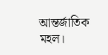আন্তর্জাতিক মহল।